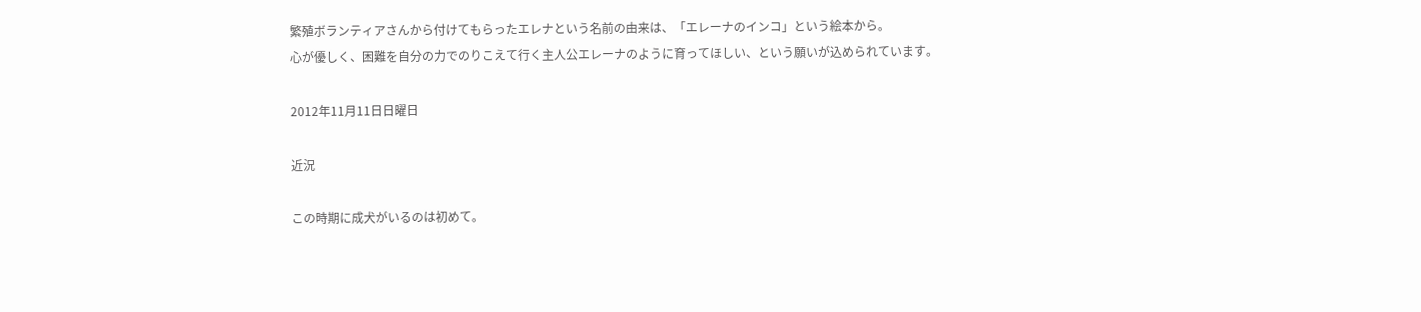繁殖ボランティアさんから付けてもらったエレナという名前の由来は、「エレーナのインコ」という絵本から。
心が優しく、困難を自分の力でのりこえて行く主人公エレーナのように育ってほしい、という願いが込められています。

2012年11月11日日曜日

近況

この時期に成犬がいるのは初めて。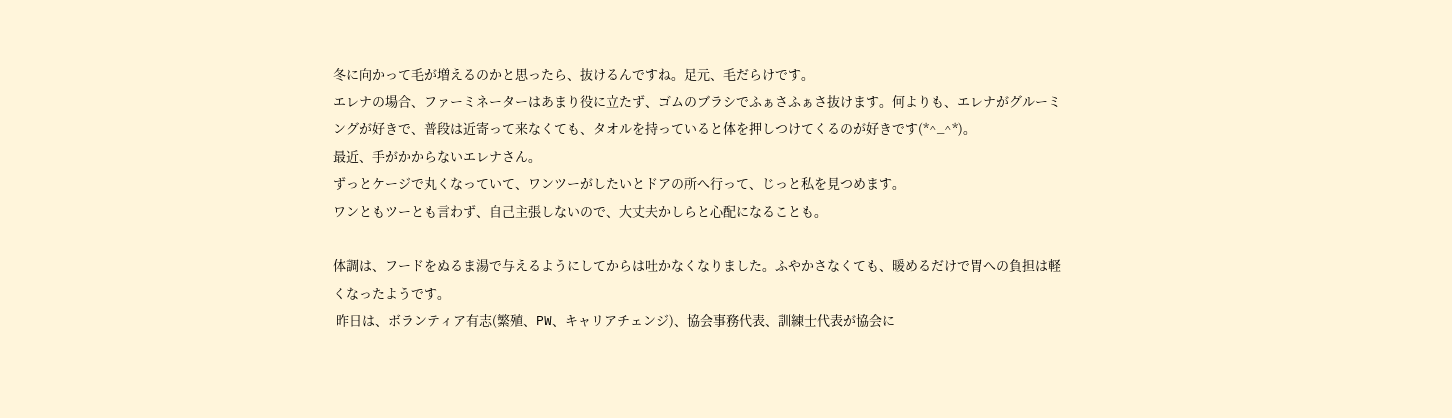冬に向かって毛が増えるのかと思ったら、抜けるんですね。足元、毛だらけです。
エレナの場合、ファーミネーターはあまり役に立たず、ゴムのブラシでふぁさふぁさ抜けます。何よりも、エレナがグルーミングが好きで、普段は近寄って来なくても、タオルを持っていると体を押しつけてくるのが好きです(*^_^*)。
最近、手がかからないエレナさん。
ずっとケージで丸くなっていて、ワンツーがしたいとドアの所へ行って、じっと私を見つめます。
ワンともツーとも言わず、自己主張しないので、大丈夫かしらと心配になることも。

体調は、フードをぬるま湯で与えるようにしてからは吐かなくなりました。ふやかさなくても、暖めるだけで胃への負担は軽くなったようです。
 昨日は、ボランティア有志(繁殖、PW、キャリアチェンジ)、協会事務代表、訓練士代表が協会に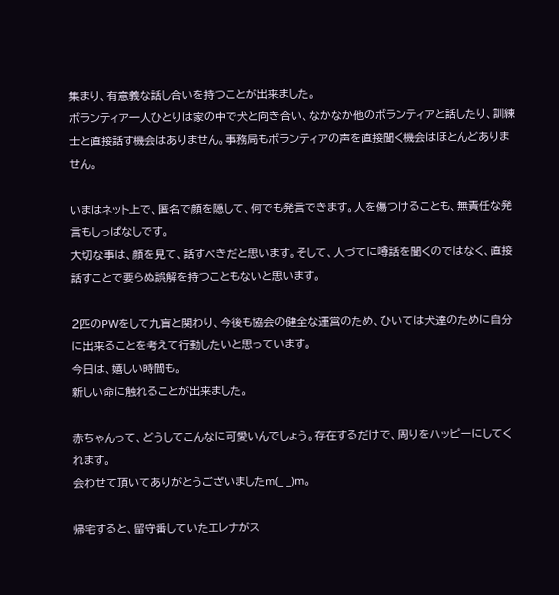集まり、有意義な話し合いを持つことが出来ました。
ボランティア一人ひとりは家の中で犬と向き合い、なかなか他のボランティアと話したり、訓練士と直接話す機会はありません。事務局もボランティアの声を直接聞く機会はほとんどありません。

いまはネット上で、匿名で顔を隠して、何でも発言できます。人を傷つけることも、無責任な発言もしっぱなしです。
大切な事は、顔を見て、話すべきだと思います。そして、人づてに噂話を聞くのではなく、直接話すことで要らぬ誤解を持つこともないと思います。

2匹のPWをして九盲と関わり、今後も協会の健全な運営のため、ひいては犬達のために自分に出来ることを考えて行動したいと思っています。
今日は、嬉しい時間も。
新しい命に触れることが出来ました。

赤ちゃんって、どうしてこんなに可愛いんでしょう。存在するだけで、周りをハッピーにしてくれます。
会わせて頂いてありがとうございましたm(_ _)m。

帰宅すると、留守番していたエレナがス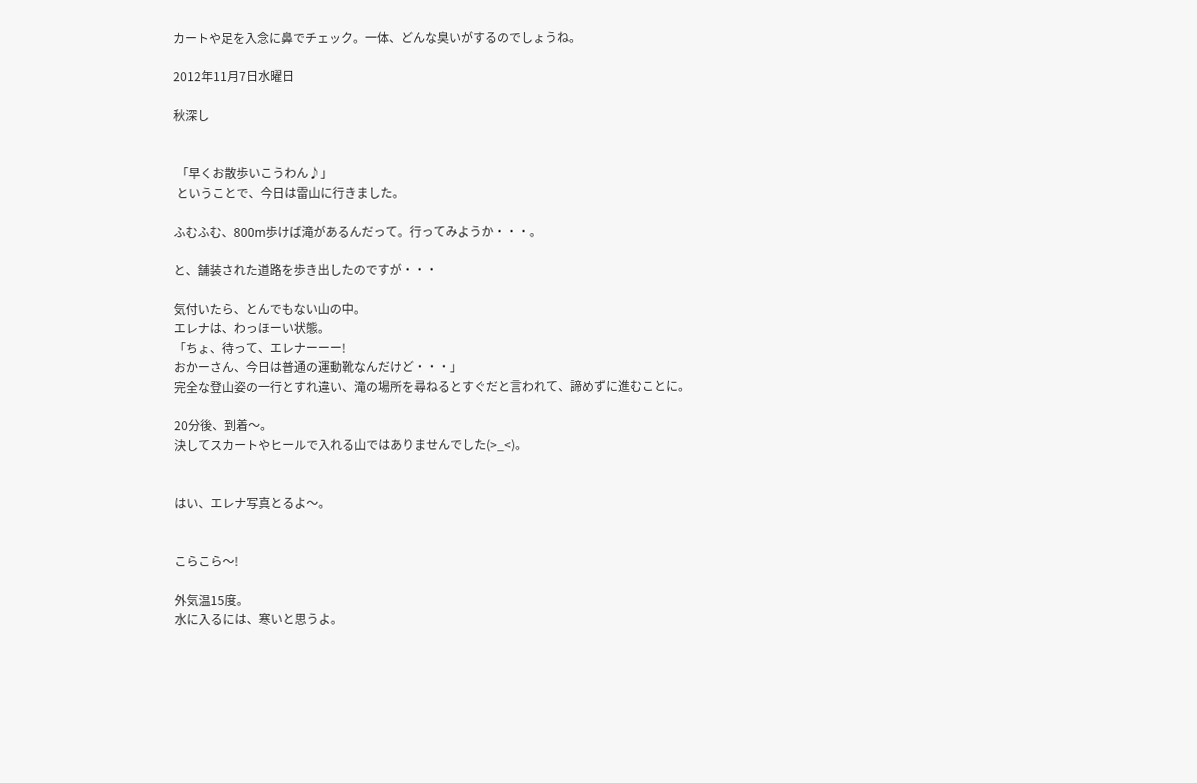カートや足を入念に鼻でチェック。一体、どんな臭いがするのでしょうね。

2012年11月7日水曜日

秋深し


 「早くお散歩いこうわん♪」
 ということで、今日は雷山に行きました。

ふむふむ、800m歩けば滝があるんだって。行ってみようか・・・。

と、舗装された道路を歩き出したのですが・・・

気付いたら、とんでもない山の中。
エレナは、わっほーい状態。
「ちょ、待って、エレナーーー!
おかーさん、今日は普通の運動靴なんだけど・・・」
完全な登山姿の一行とすれ違い、滝の場所を尋ねるとすぐだと言われて、諦めずに進むことに。

20分後、到着〜。
決してスカートやヒールで入れる山ではありませんでした(>_<)。


はい、エレナ写真とるよ〜。


こらこら〜!

外気温15度。
水に入るには、寒いと思うよ。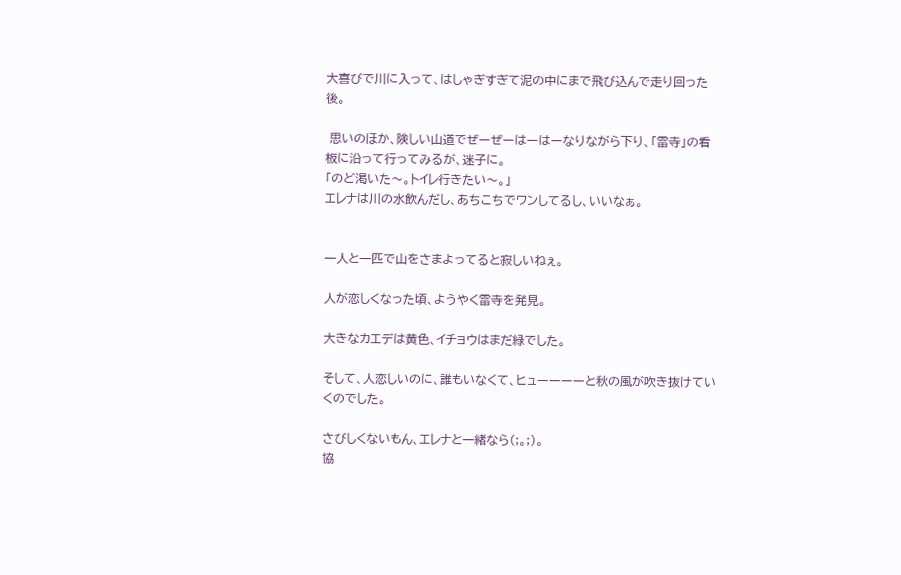大喜びで川に入って、はしゃぎすぎて泥の中にまで飛び込んで走り回った後。

 思いのほか、険しい山道でぜーぜーはーはーなりながら下り、「雷寺」の看板に沿って行ってみるが、迷子に。
「のど渇いた〜。トイレ行きたい〜。」
エレナは川の水飲んだし、あちこちでワンしてるし、いいなぁ。


一人と一匹で山をさまよってると寂しいねぇ。

人が恋しくなった頃、ようやく雷寺を発見。

大きなカエデは黄色、イチョウはまだ緑でした。

そして、人恋しいのに、誰もいなくて、ヒューーーーと秋の風が吹き抜けていくのでした。

さびしくないもん、エレナと一緒なら(;。;)。
協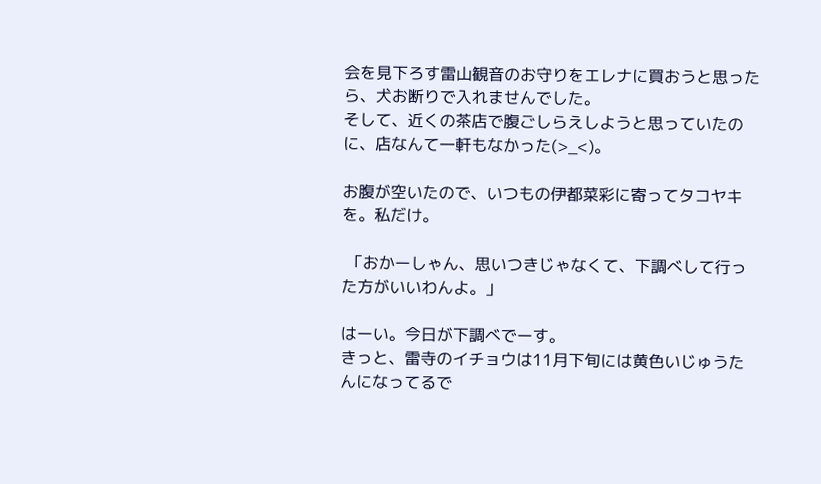会を見下ろす雷山観音のお守りをエレナに買おうと思ったら、犬お断りで入れませんでした。
そして、近くの茶店で腹ごしらえしようと思っていたのに、店なんて一軒もなかった(>_<)。

お腹が空いたので、いつもの伊都菜彩に寄ってタコヤキを。私だけ。

 「おかーしゃん、思いつきじゃなくて、下調べして行った方がいいわんよ。」

はーい。今日が下調べでーす。
きっと、雷寺のイチョウは11月下旬には黄色いじゅうたんになってるで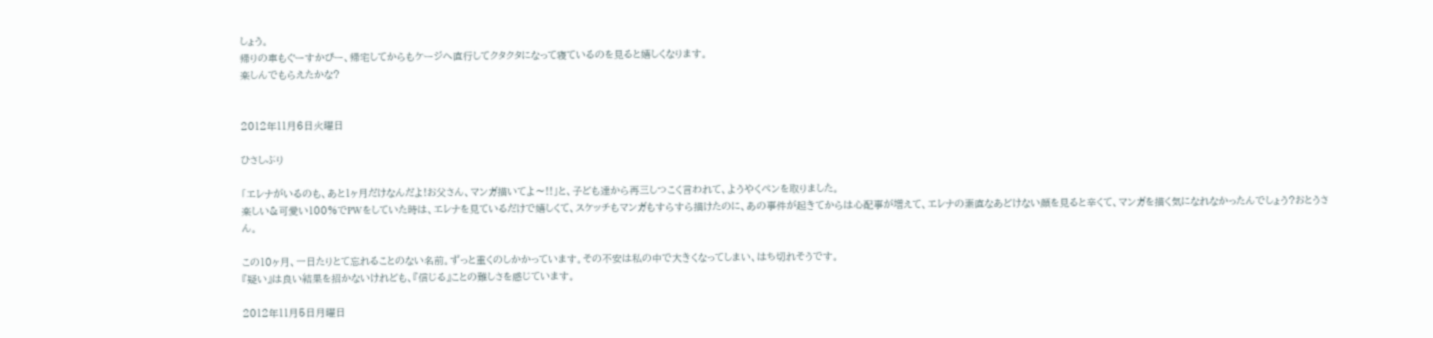しょう。
帰りの車もぐーすかぴー、帰宅してからもケージへ直行してクタクタになって寝ているのを見ると嬉しくなります。
楽しんでもらえたかな?


2012年11月6日火曜日

ひさしぶり

「エレナがいるのも、あと1ヶ月だけなんだよ!お父さん、マンガ描いてよ〜!!」と、子ども達から再三しつこく言われて、ようやくペンを取りました。
楽しい&可愛い100%でPWをしていた時は、エレナを見ているだけで嬉しくて、スケッチもマンガもすらすら描けたのに、あの事件が起きてからは心配事が増えて、エレナの素直なあどけない顔を見ると辛くて、マンガを描く気になれなかったんでしょう?おとうさん。

この10ヶ月、一日たりとて忘れることのない名前。ずっと重くのしかかっています。その不安は私の中で大きくなってしまい、はち切れそうです。
『疑い』は良い結果を招かないけれども、『信じる』ことの難しさを感じています。

2012年11月5日月曜日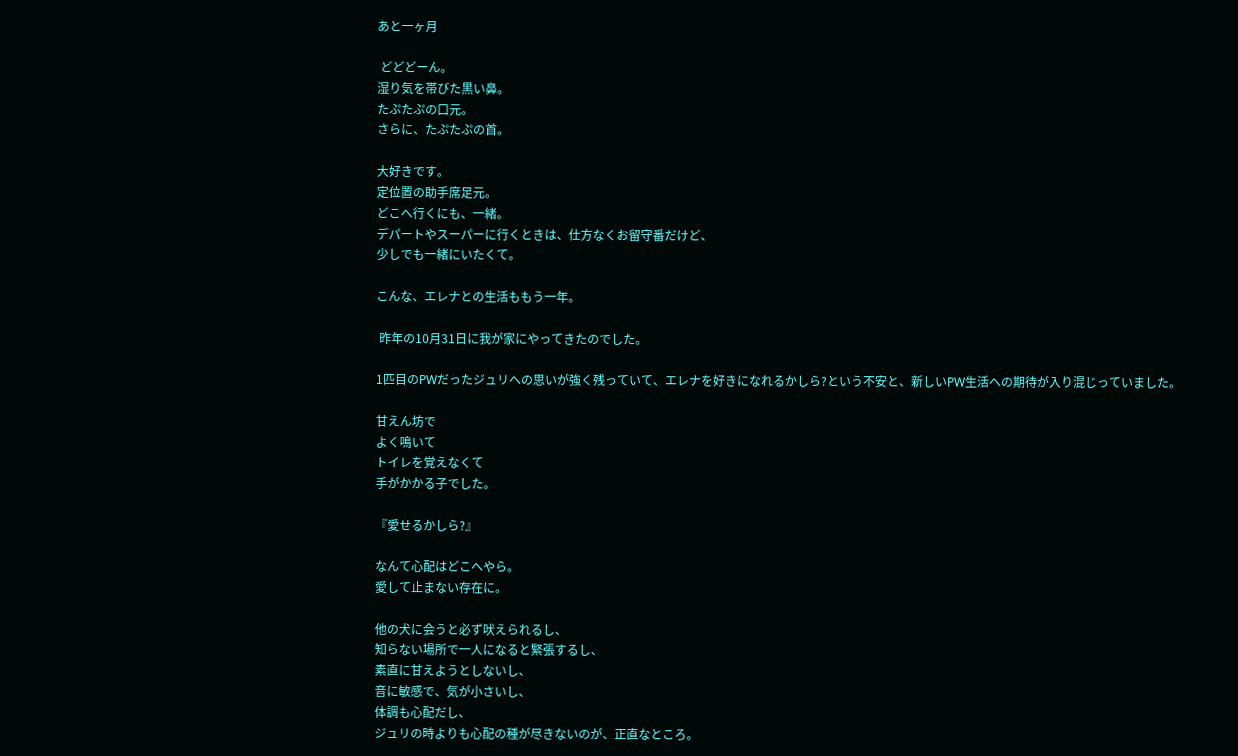あと一ヶ月

 どどどーん。
湿り気を帯びた黒い鼻。
たぷたぷの口元。
さらに、たぷたぷの首。

大好きです。
定位置の助手席足元。
どこへ行くにも、一緒。
デパートやスーパーに行くときは、仕方なくお留守番だけど、
少しでも一緒にいたくて。

こんな、エレナとの生活ももう一年。

 昨年の10月31日に我が家にやってきたのでした。

1匹目のPWだったジュリへの思いが強く残っていて、エレナを好きになれるかしら?という不安と、新しいPW生活への期待が入り混じっていました。

甘えん坊で
よく鳴いて
トイレを覚えなくて
手がかかる子でした。

『愛せるかしら?』

なんて心配はどこへやら。
愛して止まない存在に。

他の犬に会うと必ず吠えられるし、
知らない場所で一人になると緊張するし、
素直に甘えようとしないし、
音に敏感で、気が小さいし、
体調も心配だし、
ジュリの時よりも心配の種が尽きないのが、正直なところ。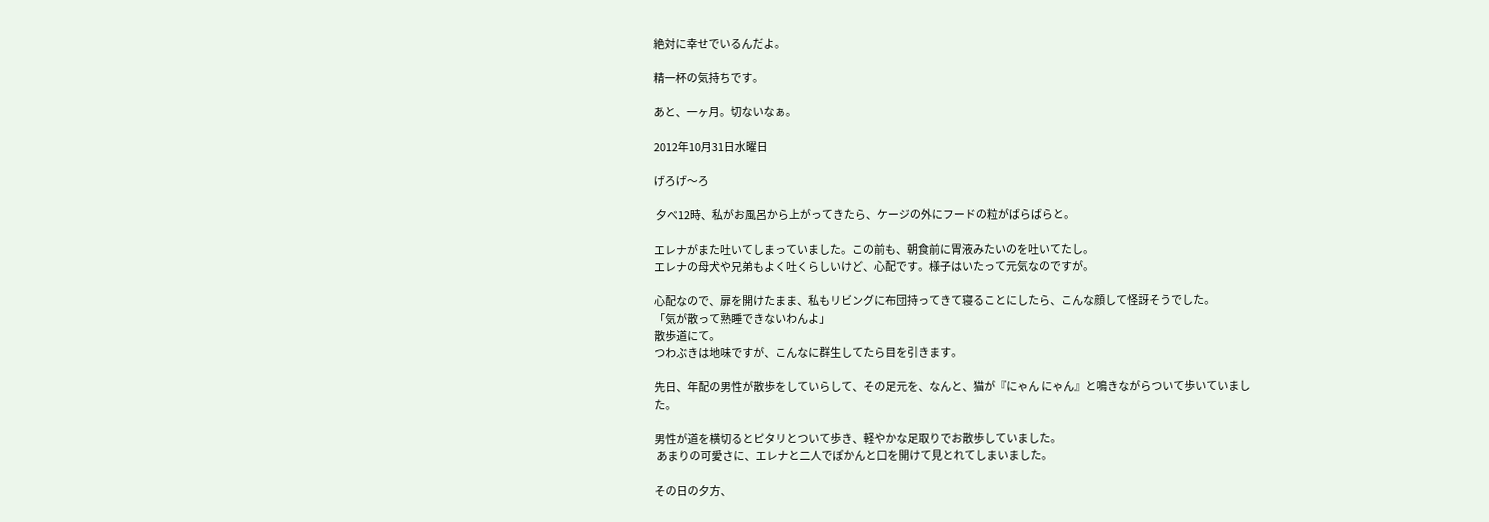絶対に幸せでいるんだよ。

精一杯の気持ちです。

あと、一ヶ月。切ないなぁ。

2012年10月31日水曜日

げろげ〜ろ

 夕べ12時、私がお風呂から上がってきたら、ケージの外にフードの粒がばらばらと。

エレナがまた吐いてしまっていました。この前も、朝食前に胃液みたいのを吐いてたし。
エレナの母犬や兄弟もよく吐くらしいけど、心配です。様子はいたって元気なのですが。

心配なので、扉を開けたまま、私もリビングに布団持ってきて寝ることにしたら、こんな顔して怪訝そうでした。
「気が散って熟睡できないわんよ」
散歩道にて。
つわぶきは地味ですが、こんなに群生してたら目を引きます。

先日、年配の男性が散歩をしていらして、その足元を、なんと、猫が『にゃん にゃん』と鳴きながらついて歩いていました。

男性が道を横切るとピタリとついて歩き、軽やかな足取りでお散歩していました。
 あまりの可愛さに、エレナと二人でぽかんと口を開けて見とれてしまいました。

その日の夕方、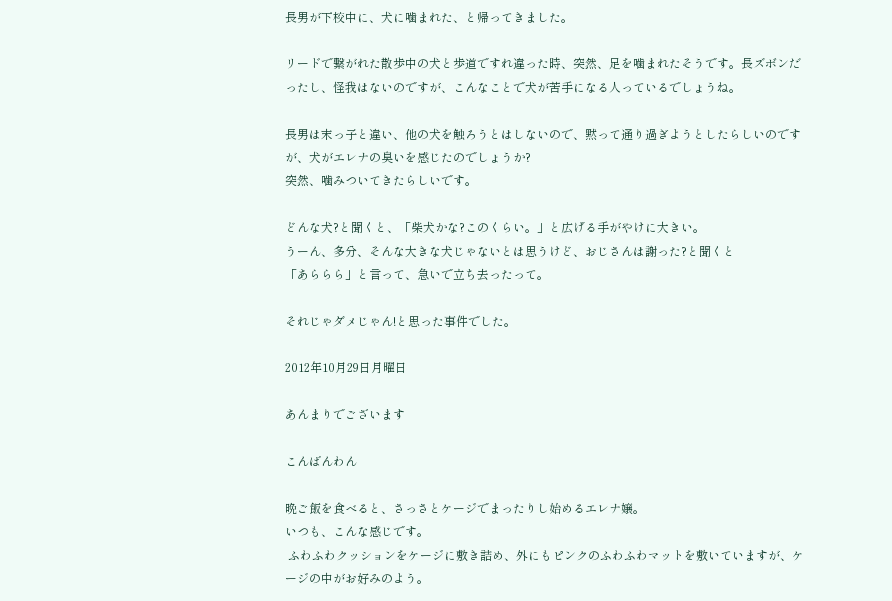長男が下校中に、犬に噛まれた、と帰ってきました。

リードで繋がれた散歩中の犬と歩道ですれ違った時、突然、足を噛まれたそうです。長ズボンだったし、怪我はないのですが、こんなことで犬が苦手になる人っているでしょうね。

長男は末っ子と違い、他の犬を触ろうとはしないので、黙って通り過ぎようとしたらしいのですが、犬がエレナの臭いを感じたのでしょうか?
突然、噛みついてきたらしいです。

どんな犬?と聞くと、「柴犬かな?このくらい。」と広げる手がやけに大きい。
うーん、多分、そんな大きな犬じゃないとは思うけど、おじさんは謝った?と聞くと
「あららら」と言って、急いで立ち去ったって。

それじゃダメじゃん!と思った事件でした。

2012年10月29日月曜日

あんまりでございます

こんばんわん

晩ご飯を食べると、さっさとケージでまったりし始めるエレナ嬢。
いつも、こんな感じです。
 ふわふわクッションをケージに敷き詰め、外にもピンクのふわふわマットを敷いていますが、ケージの中がお好みのよう。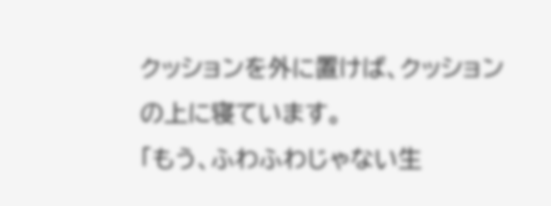クッションを外に置けば、クッションの上に寝ています。
「もう、ふわふわじゃない生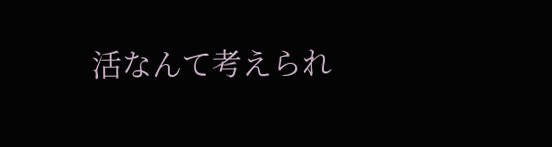活なんて考えられ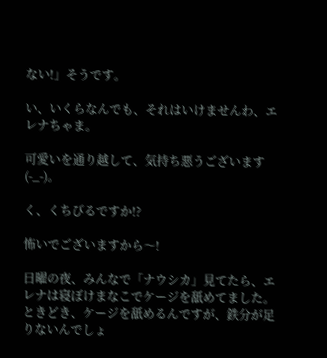ない!」そうです。

い、いくらなんでも、それはいけませんわ、エレナちゃま。

可愛いを通り越して、気持ち悪うございます(-_-)。

く、くちびるですか!?

怖いでございますから〜!

日曜の夜、みんなで「ナウシカ」見てたら、エレナは寝ぼけまなこでケージを舐めてました。
ときどき、ケージを舐めるんですが、鉄分が足りないんでしょ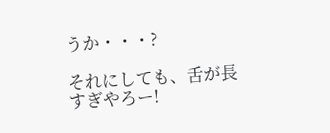うか・・・?

それにしても、舌が長すぎやろー!